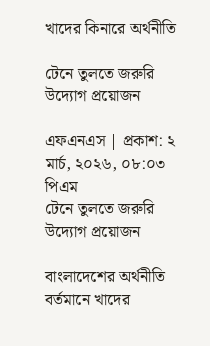খাদের কিনারে অর্থনীতি

টেনে তুলতে জরুরি উদ্যোগ প্রয়োজন

এফএনএস | প্রকাশ: ২ মার্চ, ২০২৬, ০৮:০৩ পিএম
টেনে তুলতে জরুরি উদ্যোগ প্রয়োজন

বাংলাদেশের অর্থনীতি বর্তমানে খাদের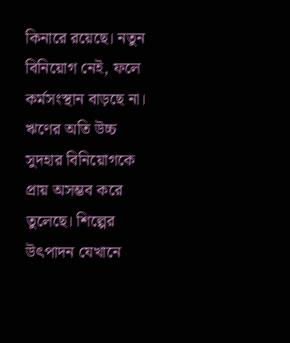কিনারে রয়েছে। নতুন বিনিয়োগ নেই, ফলে কর্মসংস্থান বাড়ছে না। ঋণের অতি উচ্চ সুদহার বিনিয়োগকে প্রায় অসম্ভব করে তুলেছে। শিল্পের উৎপাদন যেখানে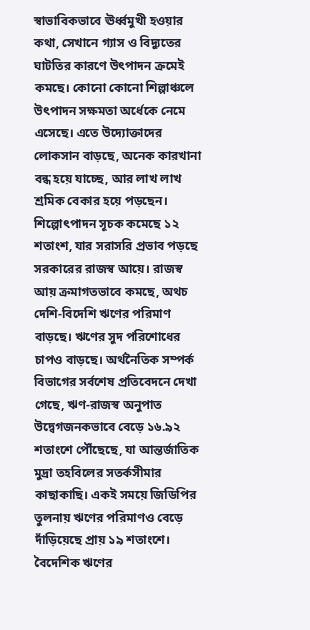স্বাভাবিকভাবে ঊর্ধ্বমুখী হওয়ার কথা, সেখানে গ্যাস ও বিদ্যুতের ঘাটতির কারণে উৎপাদন ক্রমেই কমছে। কোনো কোনো শিল্পাঞ্চলে উৎপাদন সক্ষমতা অর্ধেকে নেমে এসেছে। এতে উদ্যোক্তাদের লোকসান বাড়ছে, অনেক কারখানা বন্ধ হয়ে যাচ্ছে, আর লাখ লাখ শ্রমিক বেকার হয়ে পড়ছেন। শিল্পোৎপাদন সূচক কমেছে ১২ শতাংশ, যার সরাসরি প্রভাব পড়ছে সরকারের রাজস্ব আয়ে। রাজস্ব আয় ক্রমাগতভাবে কমছে, অথচ দেশি-বিদেশি ঋণের পরিমাণ বাড়ছে। ঋণের সুদ পরিশোধের চাপও বাড়ছে। অর্থনৈতিক সম্পর্ক বিভাগের সর্বশেষ প্রতিবেদনে দেখা গেছে, ঋণ-রাজস্ব অনুপাত উদ্বেগজনকভাবে বেড়ে ১৬.৯২ শতাংশে পৌঁছেছে, যা আন্তর্জাতিক মুদ্রা তহবিলের সতর্কসীমার কাছাকাছি। একই সময়ে জিডিপির তুলনায় ঋণের পরিমাণও বেড়ে দাঁড়িয়েছে প্রায় ১৯ শতাংশে। বৈদেশিক ঋণের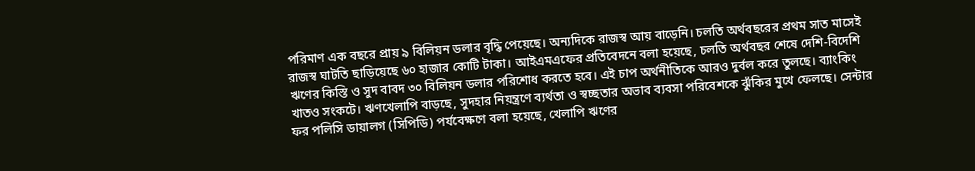পরিমাণ এক বছরে প্রায় ৯ বিলিয়ন ডলার বৃদ্ধি পেয়েছে। অন্যদিকে রাজস্ব আয় বাড়েনি। চলতি অর্থবছরের প্রথম সাত মাসেই রাজস্ব ঘাটতি ছাড়িয়েছে ৬০ হাজার কোটি টাকা। আইএমএফের প্রতিবেদনে বলা হয়েছে, চলতি অর্থবছর শেষে দেশি-বিদেশি ঋণের কিস্তি ও সুদ বাবদ ৩০ বিলিয়ন ডলার পরিশোধ করতে হবে। এই চাপ অর্থনীতিকে আরও দুর্বল করে তুলছে। ব্যাংকিং খাতও সংকটে। ঋণখেলাপি বাড়ছে, সুদহার নিয়ন্ত্রণে ব্যর্থতা ও স্বচ্ছতার অভাব ব্যবসা পরিবেশকে ঝুঁকির মুখে ফেলছে। সেন্টার ফর পলিসি ডায়ালগ (সিপিডি) পর্যবেক্ষণে বলা হয়েছে, খেলাপি ঋণের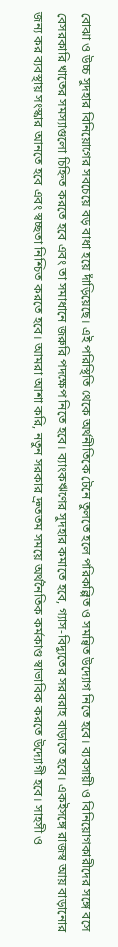বোঝা ও উচ্চ সুদহার বিনিয়োগের সবচেয়ে বড় বাধা হয়ে দাঁড়িয়েছে। এই পরিস্থিতি থেকে অর্থনীতিকে টেনে তুলতে হলে পরিকল্পিত ও সমন্বিত উদ্যোগ নিতে হবে। ব্যবসায়ী ও বিনিয়োগকারীদের সঙ্গে বসে বেসরকারি খাতের সমস্যাগুলো চিহ্নিত করতে হবে এবং তা সমাধানে জরুরি পদক্ষেপ নিতে হবে। ব্যাংকঋণের সুদহার কমাতে হবে, গ্যাস-বিদ্যুতের সরবরাহ বাড়াতে হবে। একইসঙ্গে রাজস্ব আয় বাড়ানোর জন্য কর ব্যবস্থায় সংস্কার আনতে হবে এবং স্বচ্ছতা নিশ্চিত করতে হবে। আমরা আশা করি, নতুন সরকার দ্রুততম সময়ে অর্থনৈতিক কর্মকাণ্ড স্বাভাবিক করতে উদ্যোগী হবে। সাহসী ও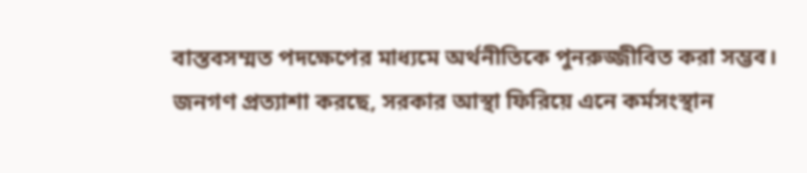বাস্তবসম্মত পদক্ষেপের মাধ্যমে অর্থনীতিকে পুনরুজ্জীবিত করা সম্ভব। জনগণ প্রত্যাশা করছে, সরকার আস্থা ফিরিয়ে এনে কর্মসংস্থান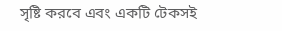সৃষ্টি করবে এবং একটি টেকসই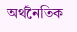অর্থনৈতিক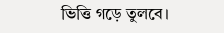ভিত্তি গড়ে তুলবে।